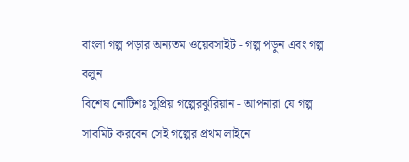বাংলা গল্প পড়ার অন্যতম ওয়েবসাইট - গল্প পড়ুন এবং গল্প বলুন
বিশেষ নোটিশঃ সুপ্রিয় গল্পেরঝুরিয়ান - আপনারা যে গল্প সাবমিট করবেন সেই গল্পের প্রথম লাইনে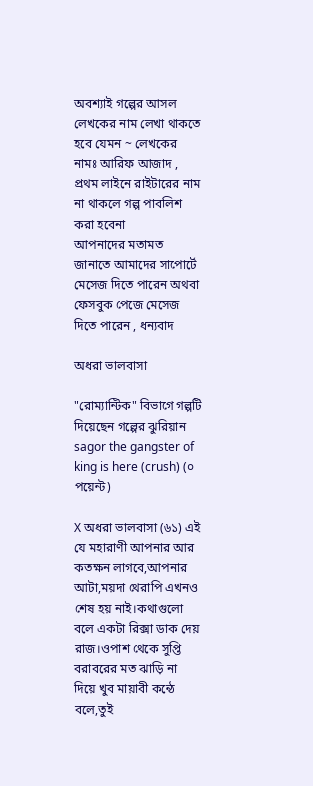অবশ্যাই গল্পের আসল লেখকের নাম লেখা থাকতে হবে যেমন ~ লেখকের নামঃ আরিফ আজাদ , প্রথম লাইনে রাইটারের নাম না থাকলে গল্প পাবলিশ করা হবেনা
আপনাদের মতামত জানাতে আমাদের সাপোর্টে মেসেজ দিতে পারেন অথবা ফেসবুক পেজে মেসেজ দিতে পারেন , ধন্যবাদ

অধরা ভালবাসা

"রোম্যান্টিক" বিভাগে গল্পটি দিয়েছেন গল্পের ঝুরিয়ান sagor the gangster of king is here (crush) (০ পয়েন্ট)

X অধরা ভালবাসা (৬১) এই যে মহারাণী আপনার আর কতক্ষন লাগবে,আপনার আটা,ময়দা থেরাপি এখনও শেষ হয় নাই।কথাগুলো বলে একটা রিক্সা ডাক দেয় রাজ।ওপাশ থেকে সুপ্তি বরাবরের মত ঝাড়ি না দিয়ে খুব মায়াবী কন্ঠে বলে,তুই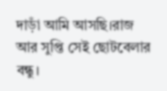দাড়াঁ আমি আসছি।রাজ আর সুপ্তি সেই ছোটবেলার বন্ধু।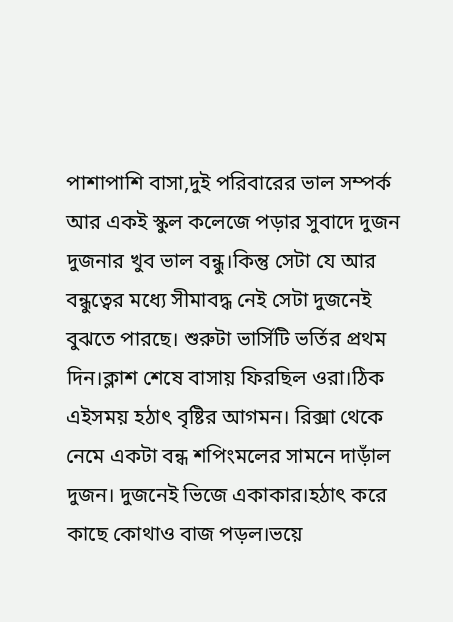পাশাপাশি বাসা,দুই পরিবারের ভাল সম্পর্ক আর একই স্কুল কলেজে পড়ার সুবাদে দুজন দুজনার খুব ভাল বন্ধু।কিন্তু সেটা যে আর বন্ধুত্বের মধ্যে সীমাবদ্ধ নেই সেটা দুজনেই বুঝতে পারছে। শুরুটা ভার্সিটি ভর্তির প্রথম দিন।ক্লাশ শেষে বাসায় ফিরছিল ওরা।ঠিক এইসময় হঠাৎ বৃষ্টির আগমন। রিক্সা থেকে নেমে একটা বন্ধ শপিংমলের সামনে দাড়াঁল দুজন। দুজনেই ভিজে একাকার।হঠাৎ করে কাছে কোথাও বাজ পড়ল।ভয়ে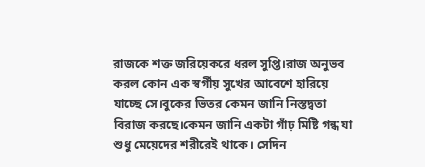রাজকে শক্ত জরিয়েকরে ধরল সুপ্তি।রাজ অনুভব করল কোন এক স্বর্গীয় সুখের আবেশে হারিয়ে যাচ্ছে সে।বুকের ভিতর কেমন জানি নিস্তদ্বতা বিরাজ করছে।কেমন জানি একটা গাঁঢ় মিষ্টি গন্ধ যা শুধু মেয়েদের শরীরেই থাকে। সেদিন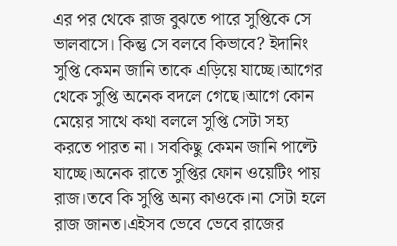এর পর থেকে রাজ বুঝতে পারে সুপ্তিকে সে ভালবাসে। কিন্তু সে বলবে কিভাবে? ইদানিং সুপ্তি কেমন জানি তাকে এড়িয়ে যাচ্ছে।আগের থেকে সুপ্তি অনেক বদলে গেছে।আগে কোন মেয়ের সাথে কথা বললে সুপ্তি সেটা সহ্য করতে পারত না। সবকিছু কেমন জানি পাল্টে যাচ্ছে।অনেক রাতে সুপ্তির ফোন ওয়েটিং পায় রাজ।তবে কি সুপ্তি অন্য কাওকে।না সেটা হলে রাজ জানত।এইসব ভেবে ভেবে রাজের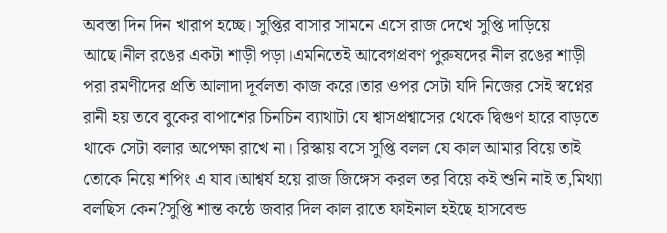অবস্তা দিন দিন খারাপ হচ্ছে। সুপ্তির বাসার সামনে এসে রাজ দেখে সুপ্তি দাড়িয়ে আছে।নীল রঙের একটা শাড়ী পড়া।এমনিতেই আবেগপ্রবণ পুরুষদের নীল রঙের শাড়ী পরা রমণীদের প্রতি আলাদা দূর্বলতা কাজ করে।তার ওপর সেটা যদি নিজের সেই স্বপ্নের রানী হয় তবে বুকের বাপাশের চিনচিন ব্যাথাটা যে শ্বাসপ্রশ্বাসের থেকে দ্বিগুণ হারে বাড়তে থাকে সেটা বলার অপেক্ষা রাখে না। রিস্কায় বসে সুপ্তি বলল যে কাল আমার বিয়ে তাই তোকে নিয়ে শপিং এ যাব।আশ্বর্য হয়ে রাজ জিঙ্গেস করল তর বিয়ে কই শুনি নাই ত,মিথ্যা বলছিস কেন?সুপ্তি শান্ত কন্ঠে জবার দিল কাল রাতে ফাইনাল হইছে হাসবেন্ড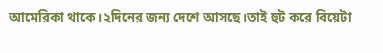আমেরিকা থাকে।২দিনের জন্য দেশে আসছে।তাই হুট করে বিয়েটা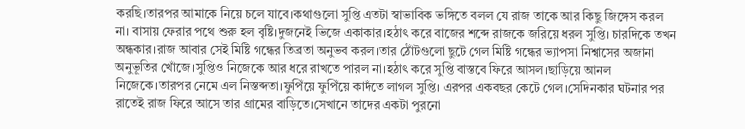করছি।তারপর আমাকে নিয়ে চলে যাবে।কথাগুলো সুপ্তি এতটা স্বাভাবিক ভঙ্গিতে বলল যে রাজ তাকে আর কিছু জিঙ্গেস করল না। বাসায় ফেরার পথে শুরু হল বৃষ্টি।দুজনেই ভিজে একাকার।হঠাৎ করে বাজের শব্দে রাজকে জরিয়ে ধরল সুপ্তি। চারদিকে তখন অন্ধকার।রাজ আবার সেই মিষ্টি গন্ধের তিব্রতা অনুভব করল।তার ঠোঁটগুলো ছুটে গেল মিষ্টি গন্ধের ভ্যাপসা নিশ্বাসের অজানা অনুভূতির খোঁজে।সুপ্তিও নিজেকে আর ধরে রাখতে পারল না।হঠাৎ করে সুপ্তি বাস্তবে ফিরে আসল।ছাড়িয়ে আনল নিজেকে।তারপর নেমে এল নিস্তব্দতা।ফুপিঁয়ে ফুপিঁয়ে কাদঁতে লাগল সুপ্তি। এরপর একবছর কেটে গেল।সেদিনকার ঘটনার পর রাতেই রাজ ফিরে আসে তার গ্রামের বাড়িতে।সেখানে তাদের একটা পুরনো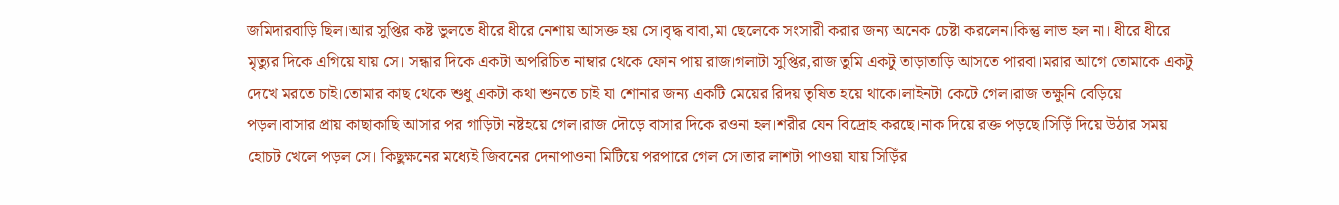জমিদারবাড়ি ছিল।আর সুপ্তির কষ্ট ভুলতে ধীরে ধীরে নেশায় আসক্ত হয় সে।বৃদ্ধ বাবা,মা ছেলেকে সংসারী করার জন্য অনেক চেষ্টা করলেন।কিন্তু লাভ হল না। ধীরে ধীরে মৃত্যুর দিকে এগিয়ে যায় সে। সন্ধার দিকে একটা অপরিচিত নাম্বার থেকে ফোন পায় রাজ।গলাটা সুপ্তির,রাজ তুমি একটু তাড়াতাড়ি আসতে পারবা।মরার আগে তোমাকে একটু দেখে মরতে চাই।তোমার কাছ থেকে শুধু একটা কথা শুনতে চাই যা শোনার জন্য একটি মেয়ের রিদয় তৃষিত হয়ে থাকে।লাইনটা কেটে গেল।রাজ তক্ষুনি বেড়িয়ে পড়ল।বাসার প্রায় কাছাকাছি আসার পর গাড়িটা নষ্টহয়ে গেল।রাজ দৌড়ে বাসার দিকে রওনা হল।শরীর যেন বিদ্রোহ করছে।নাক দিয়ে রক্ত পড়ছে।সিড়িঁ দিয়ে উঠার সময় হোচট খেলে পড়ল সে। কিছুক্ষনের মধ্যেই জিবনের দেনাপাওনা মিটিয়ে পরপারে গেল সে।তার লাশটা পাওয়া যায় সিড়িঁর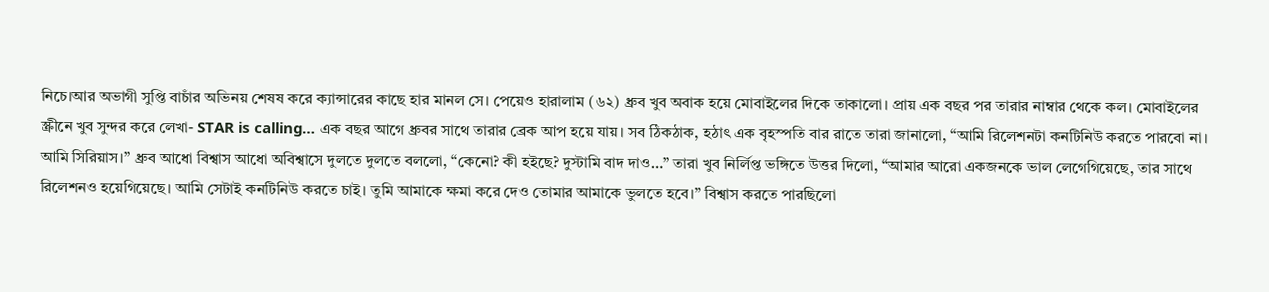নিচে।আর অভাগী সুপ্তি বাচাঁর অভিনয় শেষষ করে ক্যান্সারের কাছে হার মানল সে। পেয়েও হারালাম (৬২) ধ্রুব খুব অবাক হয়ে মোবাইলের দিকে তাকালো। প্রায় এক বছর পর তারার নাম্বার থেকে কল। মোবাইলের স্ক্রীনে খুব সুন্দর করে লেখা- STAR is calling… এক বছর আগে ধ্রুবর সাথে তারার ব্রেক আপ হয়ে যায়। সব ঠিকঠাক, হঠাৎ এক বৃহস্পতি বার রাতে তারা জানালো, “আমি রিলেশনটা কনটিনিউ করতে পারবো না। আমি সিরিয়াস।” ধ্রুব আধো বিশ্বাস আধো অবিশ্বাসে দুলতে দুলতে বললো, “কেনো? কী হইছে? দুস্টামি বাদ দাও…” তারা খুব নির্লিপ্ত ভঙ্গিতে উত্তর দিলো, “আমার আরো একজনকে ভাল লেগেগিয়েছে, তার সাথে রিলেশনও হয়েগিয়েছে। আমি সেটাই কনটিনিউ করতে চাই। তুমি আমাকে ক্ষমা করে দেও তোমার আমাকে ভুলতে হবে।” বিশ্বাস করতে পারছিলো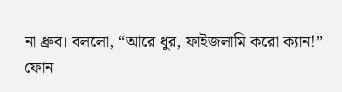না ধ্রুব। বললো, “আরে ধুর, ফাইজলামি করো ক্যান!” ফোন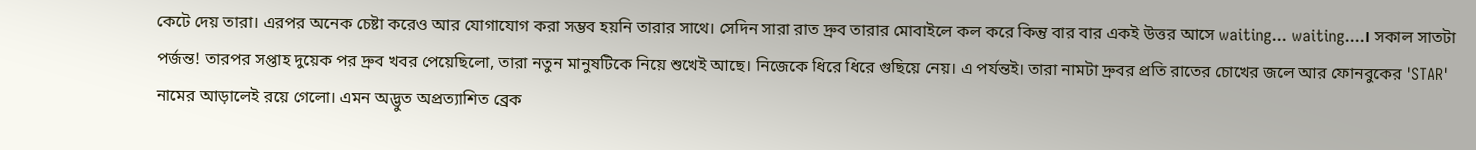কেটে দেয় তারা। এরপর অনেক চেষ্টা করেও আর যোগাযোগ করা সম্ভব হয়নি তারার সাথে। সেদিন সারা রাত দ্রুব তারার মোবাইলে কল করে কিন্তু বার বার একই উত্তর আসে waiting... waiting....। সকাল সাতটা পর্জন্ত! তারপর সপ্তাহ দুয়েক পর দ্রুব খবর পেয়েছিলো, তারা নতুন মানুষটিকে নিয়ে শুখেই আছে। নিজেকে ধিরে ধিরে গুছিয়ে নেয়। এ পর্যন্তই। তারা নামটা দ্রুবর প্রতি রাতের চোখের জলে আর ফোনবুকের 'STAR' নামের আড়ালেই রয়ে গেলো। এমন অদ্ভুত অপ্রত্যাশিত ব্রেক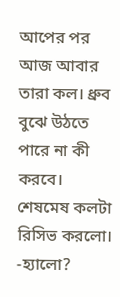আপের পর আজ আবার তারা কল। ধ্রুব বুঝে উঠতে পারে না কী করবে। শেষমেষ কলটা রিসিভ করলো। -হ্যালো?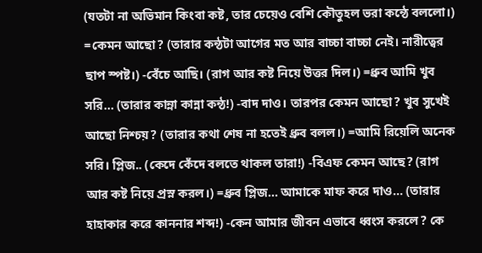(যতটা না অভিমান কিংবা কষ্ট, তার চেয়েও বেশি কৌতুহল ভরা কন্ঠে বললো।) =কেমন আছো? (তারার কন্ঠটা আগের মত আর বাচ্চা বাচ্চা নেই। নারীত্বের ছাপ স্পষ্ট।) -বেঁচে আছি। (রাগ আর কষ্ট নিয়ে উত্তর দিল।) =ধ্রুব আমি খুব সরি… (তারার কান্না কান্না কন্ঠ!) -বাদ দাও। তারপর কেমন আছো? খুব সুখেই আছো নিশ্চয়? (তারার কথা শেষ না হতেই ধ্রুব বলল।) =আমি রিয়েলি অনেক সরি। প্লিজ.. (কেদে কেঁদে বলতে থাকল তারা!) -বিএফ কেমন আছে? (রাগ আর কষ্ট নিয়ে প্রস্ন করল।) =ধ্রুব প্লিজ… আমাকে মাফ করে দাও… (তারার হাহাকার করে কাননার শব্দ!) -কেন আমার জীবন এভাবে ধ্বংস করলে? কে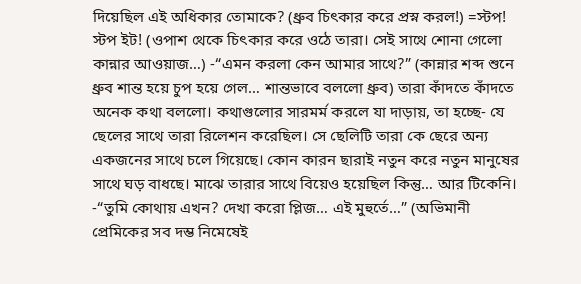দিয়েছিল এই অধিকার তোমাকে? (ধ্রুব চিৎকার করে প্রস্ন করল!) =স্টপ! স্টপ ইট! (ওপাশ থেকে চিৎকার করে ওঠে তারা। সেই সাথে শোনা গেলো কান্নার আওয়াজ…) -“এমন করলা কেন আমার সাথে?” (কান্নার শব্দ শুনে ধ্রুব শান্ত হয়ে চুপ হয়ে গেল… শান্তভাবে বললো ধ্রুব) তারা কাঁদতে কাঁদতে অনেক কথা বললো। কথাগুলোর সারমর্ম করলে যা দাড়ায়, তা হচ্ছে- যে ছেলের সাথে তারা রিলেশন করেছিল। সে ছেলিটি তারা কে ছেরে অন্য একজনের সাথে চলে গিয়েছে। কোন কারন ছারাই নতুন করে নতুন মানুষের সাথে ঘড় বাধছে। মাঝে তারার সাথে বিয়েও হয়েছিল কিন্তু… আর টিকেনি। -“তুমি কোথায় এখন? দেখা করো প্লিজ… এই মুহুর্তে…” (অভিমানী প্রেমিকের সব দম্ভ নিমেষেই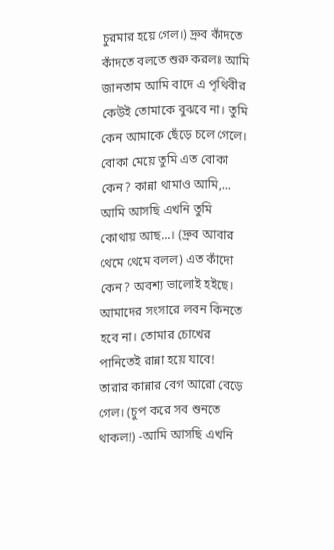চুরমার হয়ে গেল।) দ্রুব কাঁদতে কাঁদতে বলতে শুরু করলঃ আমি জানতাম আমি বাদে এ পৃথিবীর কেউই তোমাকে বুঝবে না। তুমি কেন আমাকে ছেঁড়ে চলে গেলে। বোকা মেয়ে তুমি এত বোকা কেন? কান্না থামাও আমি,... আমি আসছি এখনি তুমি কোথায় আছ...। (দ্রুব আবার থেমে থেমে বলল) এত কাঁদো কেন? অবশ্য ভালোই হইছে। আমাদের সংসারে লবন কিনতে হবে না। তোমার চোখের পানিতেই রান্না হয়ে যাবে! তারার কান্নার বেগ আরো বেড়ে গেল। (চুপ করে সব শুনতে থাকল!) -আমি আসছি এখনি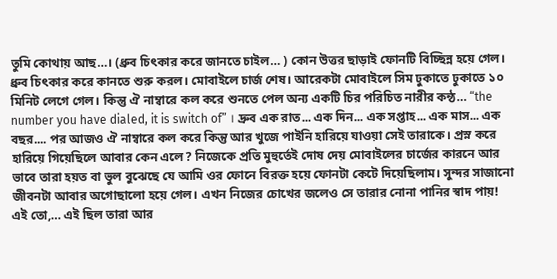তুমি কোথায় আছ…। (ধ্রুব চিৎকার করে জানতে চাইল… ) কোন উত্তর ছাড়াই ফোনটি বিচ্ছিন্ন হয়ে গেল। ধ্রুব চিৎকার করে কানতে শুরু করল। মোবাইলে চার্জ শেষ। আরেকটা মোবাইলে সিম ঢুকাতে ঢুকাতে ১০ মিনিট লেগে গেল। কিন্তু ঐ নাম্বারে কল করে শুনতে পেল অন্য একটি চির পরিচিত নারীর কন্ঠ… “the number you have dialed, it is switch of” । দ্রুব এক রাত... এক দিন... এক সপ্তাহ... এক মাস... এক বছর.... পর আজও ঐ নাম্বারে কল করে কিন্তু আর খুজে পাইনি হারিয়ে যাওয়া সেই তারাকে। প্রস্ন করে হারিয়ে গিয়েছিলে আবার কেন এলে? নিজেকে প্রতি মুহুর্তেই দোষ দেয় মোবাইলের চার্জের কারনে আর ভাবে তারা হয়ত বা ভুল বুঝেছে যে আমি ওর ফোনে বিরক্ত হয়ে ফোনটা কেটে দিয়েছিলাম। সুন্দর সাজানো জীবনটা আবার অগোছালো হয়ে গেল। এখন নিজের চোখের জলেও সে তারার নোনা পানির স্বাদ পায়! এই তো,… এই ছিল তারা আর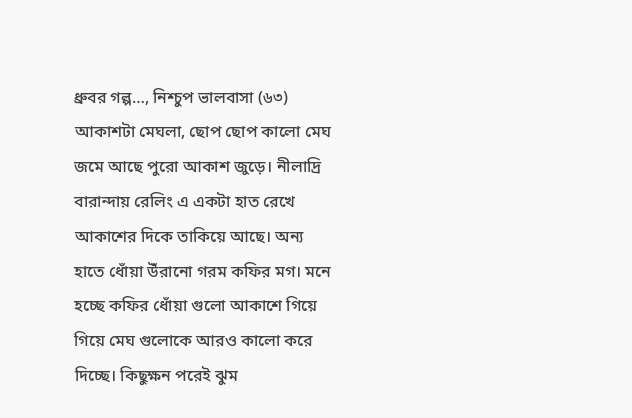ধ্রুবর গল্প…, নিশ্চুপ ভালবাসা (৬৩) আকাশটা মেঘলা, ছোপ ছোপ কালো মেঘ জমে আছে পুরো আকাশ জুড়ে। নীলাদ্রি বারান্দায় রেলিং এ একটা হাত রেখে আকাশের দিকে তাকিয়ে আছে। অন্য হাতে ধোঁয়া উঁরানো গরম কফির মগ। মনে হচ্ছে কফির ধোঁয়া গুলো আকাশে গিয়ে গিয়ে মেঘ গুলোকে আরও কালো করে দিচ্ছে। কিছুক্ষন পরেই ঝুম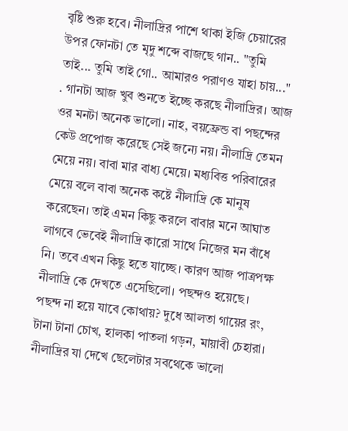বৃষ্টি শুরু হবে। নীলাদ্রির পাশে থাকা ইজি চেয়ারের উপর ফোনটা তে মৃদু শব্দে বাজছে গান.. "তুমি তাই... তুমি তাই গো.. আমারও পরাণও যাহা চায়..." . গানটা আজ খুব শুনতে ইচ্ছে করছে নীলাদ্রির। আজ ওর মনটা অনেক ভালো। নাহ, বয়ফ্রেন্ড বা পছন্দের কেউ প্রপোজ করেছে সেই জন্যে নয়। নীলাদ্রি তেমন মেয়ে নয়। বাবা মার বাধ্য মেয়ে। মধ্যবিত্ত পরিবারের মেয়ে বলে বাবা অনেক কষ্টে নীলাদ্রি কে মানুষ করেছেন। তাই এমন কিছু করলে বাবার মনে আঘাত লাগবে ভেবেই নীলাদ্রি কারো সাথে নিজের মন বাঁধে নি। তবে এখন কিছু হতে যাচ্ছে। কারণ আজ পাত্রপক্ষ নীলাদ্রি কে দেখতে এসেছিলো। পছন্দও হয়েছে। পছন্দ না হয়ে যাবে কোথায়? দুধে আলতা গায়ের রং, টানা টানা চোখ, হালকা পাতলা গড়ন, মায়াবী চেহারা। নীলাদ্রির যা দেখে ছেলেটার সবথেকে ভালো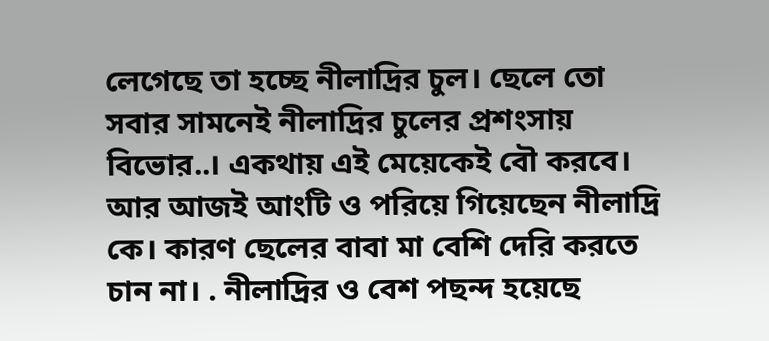লেগেছে তা হচ্ছে নীলাদ্রির চুল। ছেলে তো সবার সামনেই নীলাদ্রির চুলের প্রশংসায় বিভোর..। একথায় এই মেয়েকেই বৌ করবে। আর আজই আংটি ও পরিয়ে গিয়েছেন নীলাদ্রি কে। কারণ ছেলের বাবা মা বেশি দেরি করতে চান না। . নীলাদ্রির ও বেশ পছন্দ হয়েছে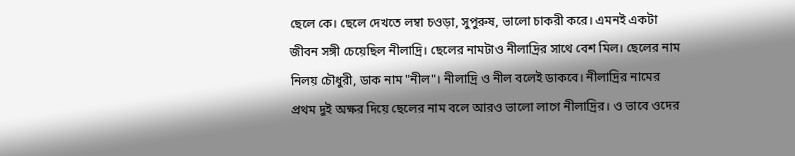ছেলে কে। ছেলে দেখতে লম্বা চওড়া, সুপুরুষ, ভালো চাকরী করে। এমনই একটা জীবন সঙ্গী চেয়েছিল নীলাদ্রি। ছেলের নামটাও নীলাদ্রির সাথে বেশ মিল। ছেলের নাম নিলয় চৌধুরী, ডাক নাম "নীল"। নীলাদ্রি ও নীল বলেই ডাকবে। নীলাদ্রির নামের প্রথম দুই অক্ষর দিয়ে ছেলের নাম বলে আরও ভালো লাগে নীলাদ্রির। ও ভাবে ওদের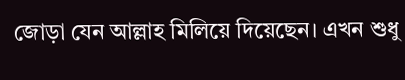জোড়া যেন আল্লাহ মিলিয়ে দিয়েছেন। এখন শুধু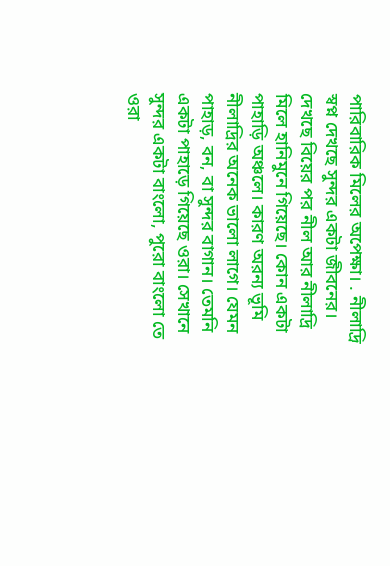পারিবারিক মিলের অপেক্ষা। . নীলাদ্রি স্বপ্ন দেখছে সুন্দর একটা জীবনের। দেখছে বিয়ের পর নীল আর নীলাদ্রি মিলে হানিমুনে গিয়েছে। কোন একটা পাহাড়ি অঞ্চলে। কারণ অরন্য ভূমি নীলাদ্রির অনেক ভালো লাগে। যেমন পাহাড়, বন, বা সুন্দর বাগান। তেমনি একটা পাহাড়ে গিয়েছে ওরা। সেখানে সুন্দর একটা বাংলো, পুরো বাংলো তে ওরা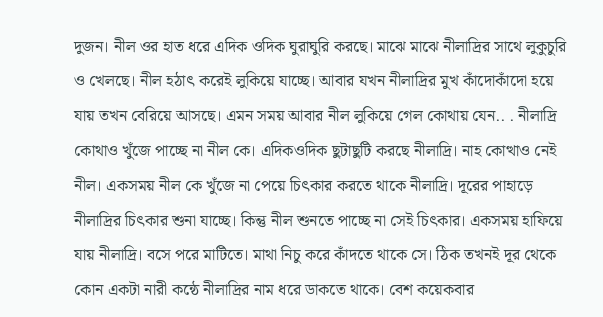দুজন। নীল ওর হাত ধরে এদিক ওদিক ঘুরাঘুরি করছে। মাঝে মাঝে নীলাদ্রির সাথে লুকুচুরি ও খেলছে। নীল হঠাৎ করেই লুকিয়ে যাচ্ছে। আবার যখন নীলাদ্রির মুখ কাঁদোকাঁদো হয়ে যায় তখন বেরিয়ে আসছে। এমন সময় আবার নীল লুকিয়ে গেল কোথায় যেন.. . নীলাদ্রি কোথাও খুঁজে পাচ্ছে না নীল কে। এদিকওদিক ছুটাছুটি করছে নীলাদ্রি। নাহ কোত্থাও নেই নীল। একসময় নীল কে খুঁজে না পেয়ে চিৎকার করতে থাকে নীলাদ্রি। দূরের পাহাড়ে নীলাদ্রির চিৎকার শুনা যাচ্ছে। কিন্তু নীল শুনতে পাচ্ছে না সেই চিৎকার। একসময় হাফিয়ে যায় নীলাদ্রি। বসে পরে মাটিতে। মাথা নিচু করে কাঁদতে থাকে সে। ঠিক তখনই দূর থেকে কোন একটা নারী কন্ঠে নীলাদ্রির নাম ধরে ডাকতে থাকে। বেশ কয়েকবার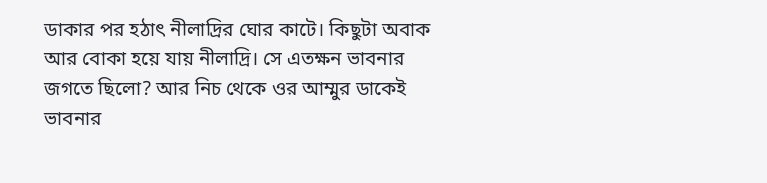ডাকার পর হঠাৎ নীলাদ্রির ঘোর কাটে। কিছুটা অবাক আর বোকা হয়ে যায় নীলাদ্রি। সে এতক্ষন ভাবনার জগতে ছিলো? আর নিচ থেকে ওর আম্মুর ডাকেই ভাবনার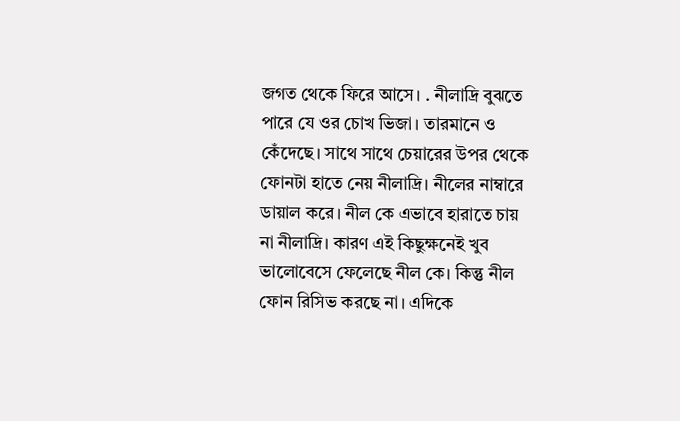জগত থেকে ফিরে আসে। . নীলাদ্রি বুঝতে পারে যে ওর চোখ ভিজা। তারমানে ও কেঁদেছে। সাথে সাথে চেয়ারের উপর থেকে ফোনটা হাতে নেয় নীলাদ্রি। নীলের নাম্বারে ডায়াল করে। নীল কে এভাবে হারাতে চায় না নীলাদ্রি। কারণ এই কিছুক্ষনেই খুব ভালোবেসে ফেলেছে নীল কে। কিন্তু নীল ফোন রিসিভ করছে না। এদিকে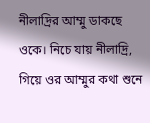নীলাদ্রির আম্মু ডাকছে ওকে। নিচে যায় নীলাদ্রি, গিয়ে ওর আম্মুর কথা শুনে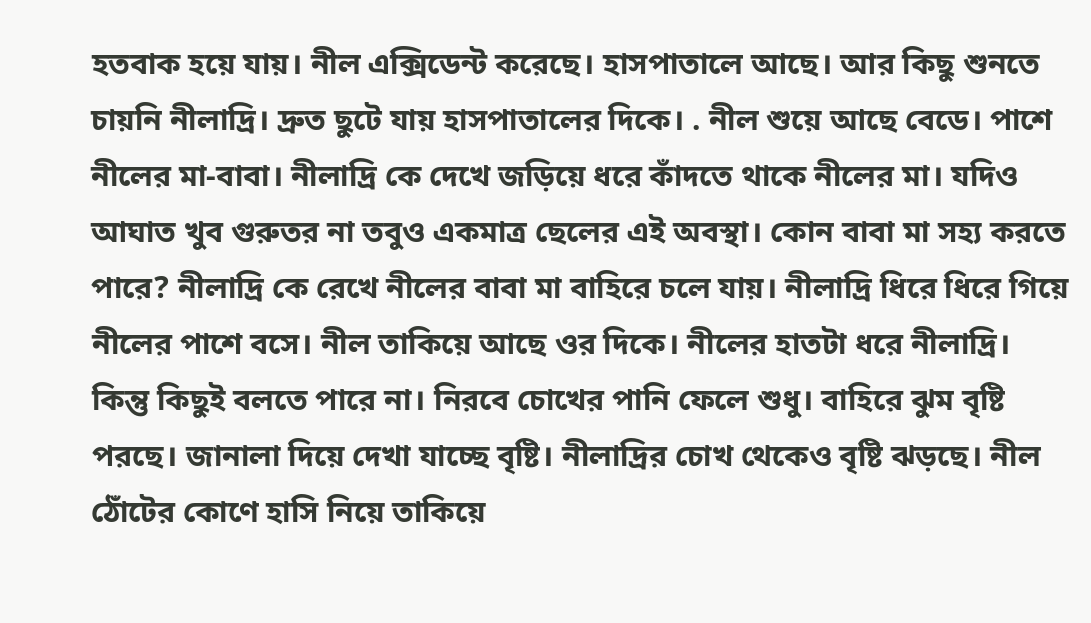হতবাক হয়ে যায়। নীল এক্সিডেন্ট করেছে। হাসপাতালে আছে। আর কিছু শুনতে চায়নি নীলাদ্রি। দ্রুত ছুটে যায় হাসপাতালের দিকে। . নীল শুয়ে আছে বেডে। পাশে নীলের মা-বাবা। নীলাদ্রি কে দেখে জড়িয়ে ধরে কাঁদতে থাকে নীলের মা। যদিও আঘাত খুব গুরুতর না তবুও একমাত্র ছেলের এই অবস্থা। কোন বাবা মা সহ্য করতে পারে? নীলাদ্রি কে রেখে নীলের বাবা মা বাহিরে চলে যায়। নীলাদ্রি ধিরে ধিরে গিয়ে নীলের পাশে বসে। নীল তাকিয়ে আছে ওর দিকে। নীলের হাতটা ধরে নীলাদ্রি। কিন্তু কিছুই বলতে পারে না। নিরবে চোখের পানি ফেলে শুধু। বাহিরে ঝুম বৃষ্টি পরছে। জানালা দিয়ে দেখা যাচ্ছে বৃষ্টি। নীলাদ্রির চোখ থেকেও বৃষ্টি ঝড়ছে। নীল ঠোঁটের কোণে হাসি নিয়ে তাকিয়ে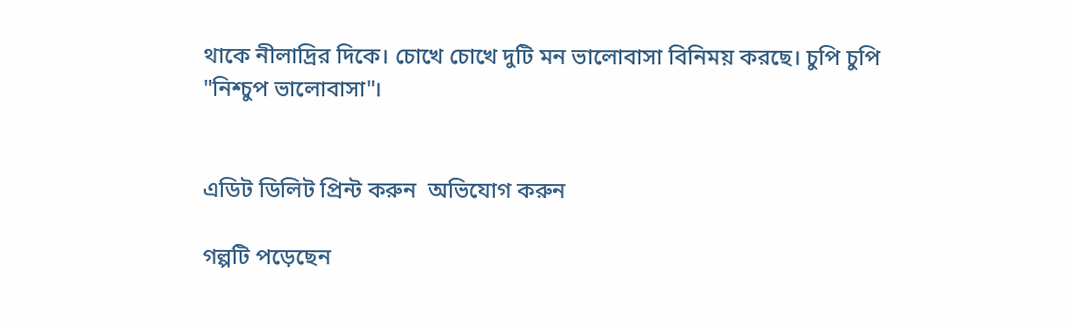থাকে নীলাদ্রির দিকে। চোখে চোখে দুটি মন ভালোবাসা বিনিময় করছে। চুপি চুপি "নিশ্চুপ ভালোবাসা"।


এডিট ডিলিট প্রিন্ট করুন  অভিযোগ করুন

গল্পটি পড়েছেন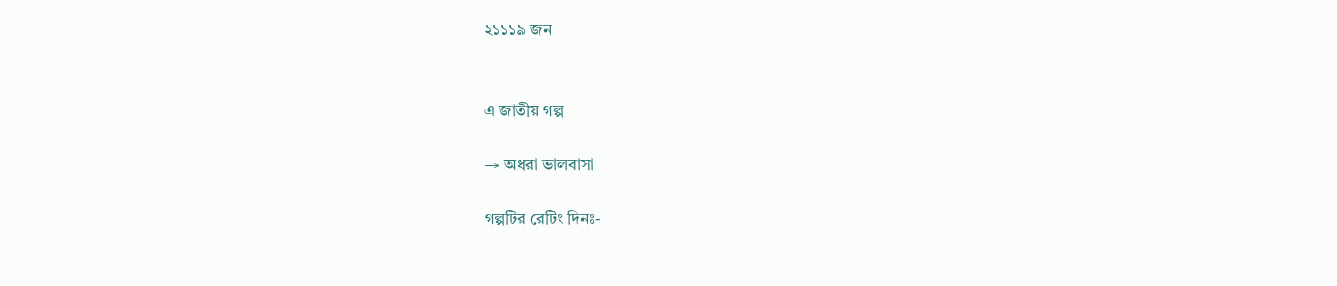২১১১৯ জন


এ জাতীয় গল্প

→ অধরা ভালবাসা

গল্পটির রেটিং দিনঃ-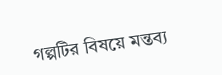গল্পটির বিষয়ে মন্তব্য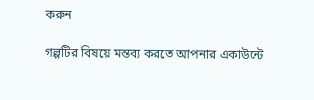করুন

গল্পটির বিষয়ে মন্তব্য করতে আপনার একাউন্টে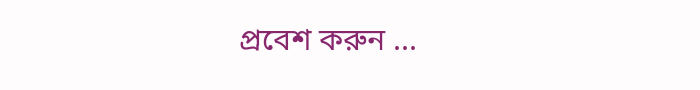প্রবেশ করুন ...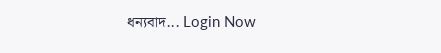ধন্যবাদ... Login Now